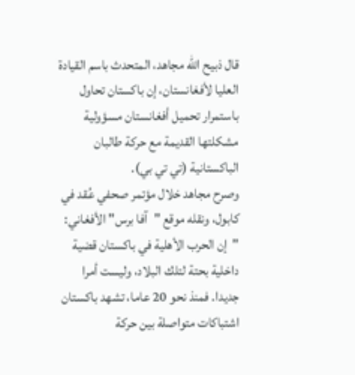قال ذبيح الله مجاهد، المتحدث باسم القيادة العليا لأفغانستان، إن باكستان تحاول باستمرار تحميل أفغانستان مسؤولية مشكلتها القديمة مع حركة طالبان الباكستانية (تي تي بي).
وصرح مجاهد خلال مؤتمر صحفي عُقد في كابول، ونقله موقع "آفا برس" الأفغاني: "إن الحرب الأهلية في باكستان قضية داخلية بحتة لتلك البلاد، وليست أمرا جديدا. فمنذ نحو 20 عاما، تشهد باكستان اشتباكات متواصلة بين حركة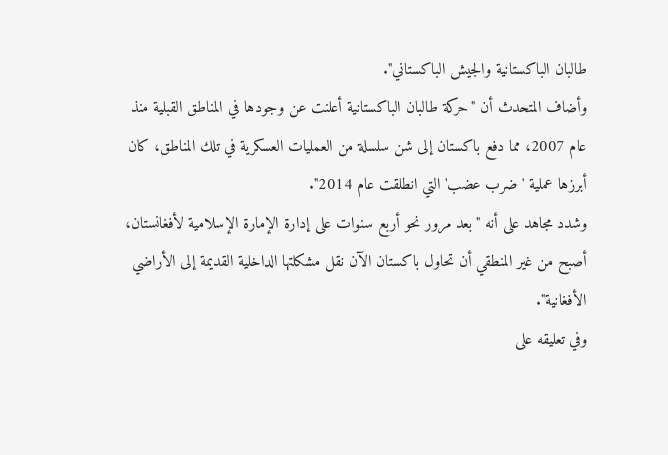طالبان الباكستانية والجيش الباكستاني".
وأضاف المتحدث أن "حركة طالبان الباكستانية أعلنت عن وجودها في المناطق القبلية منذ عام 2007، مما دفع باكستان إلى شن سلسلة من العمليات العسكرية في تلك المناطق، كان أبرزها عملية 'ضرب عضب' التي انطلقت عام 2014".
وشدد مجاهد على أنه "بعد مرور نحو أربع سنوات على إدارة الإمارة الإسلامية لأفغانستان، أصبح من غير المنطقي أن تحاول باكستان الآن نقل مشكلتها الداخلية القديمة إلى الأراضي الأفغانية".
وفي تعليقه على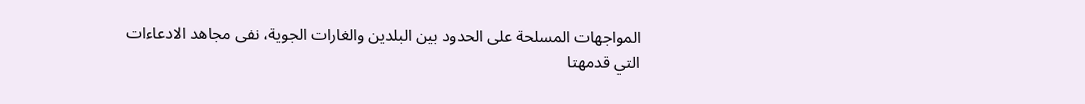المواجهات المسلحة على الحدود بين البلدين والغارات الجوية، نفى مجاهد الادعاءات التي قدمهتا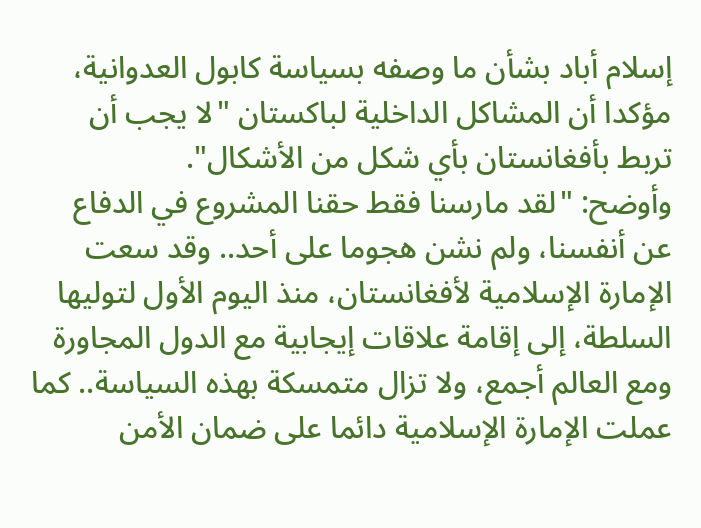إسلام أباد بشأن ما وصفه بسياسة كابول العدوانية، مؤكدا أن المشاكل الداخلية لباكستان "لا يجب أن تربط بأفغانستان بأي شكل من الأشكال".
وأوضح: "لقد مارسنا فقط حقنا المشروع في الدفاع عن أنفسنا، ولم نشن هجوما على أحد.. وقد سعت الإمارة الإسلامية لأفغانستان، منذ اليوم الأول لتوليها السلطة، إلى إقامة علاقات إيجابية مع الدول المجاورة ومع العالم أجمع، ولا تزال متمسكة بهذه السياسة.. كما عملت الإمارة الإسلامية دائما على ضمان الأمن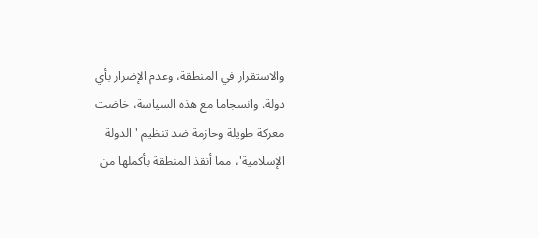والاستقرار في المنطقة، وعدم الإضرار بأي دولة. وانسجاما مع هذه السياسة، خاضت معركة طويلة وحازمة ضد تنظيم 'الدولة الإسلامية'، مما أنقذ المنطقة بأكملها من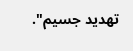تهديد جسيم".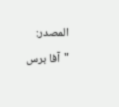المصدر: "آفا برس